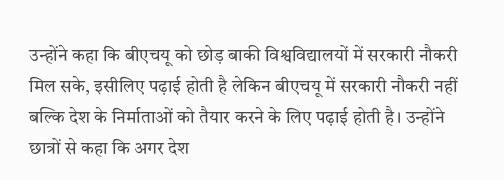उन्होंने कहा कि बीएचयू को छोड़ बाकी विश्वविद्यालयों में सरकारी नौकरी मिल सके, इसीलिए पढ़ाई होती है लेकिन बीएचयू में सरकारी नौकरी नहीं बल्कि देश के निर्माताओं को तैयार करने के लिए पढ़ाई होती है। उन्होंने छात्रों से कहा कि अगर देश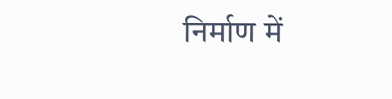निर्माण में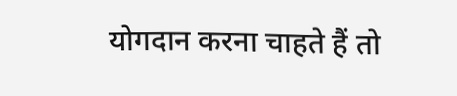योगदान करना चाहते हैं तो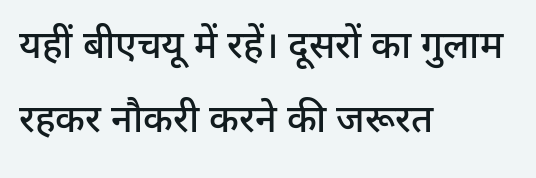यहीं बीएचयू में रहें। दूसरों का गुलाम रहकर नौकरी करने की जरूरत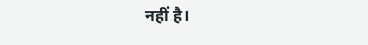नहीं है।